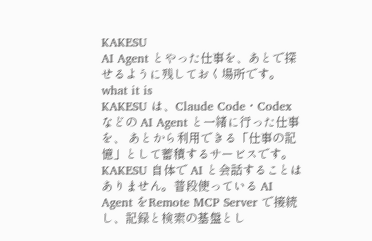KAKESU
AI Agent とやった仕事を、あとで探せるように残しておく場所です。
what it is
KAKESU は、Claude Code・Codex などの AI Agent と一緒に行った仕事を、 あとから利用できる「仕事の記憶」として蓄積するサービスです。
KAKESU 自体で AI と会話することはありません。普段使っている AI Agent をRemote MCP Server で接続し、記録と検索の基盤とし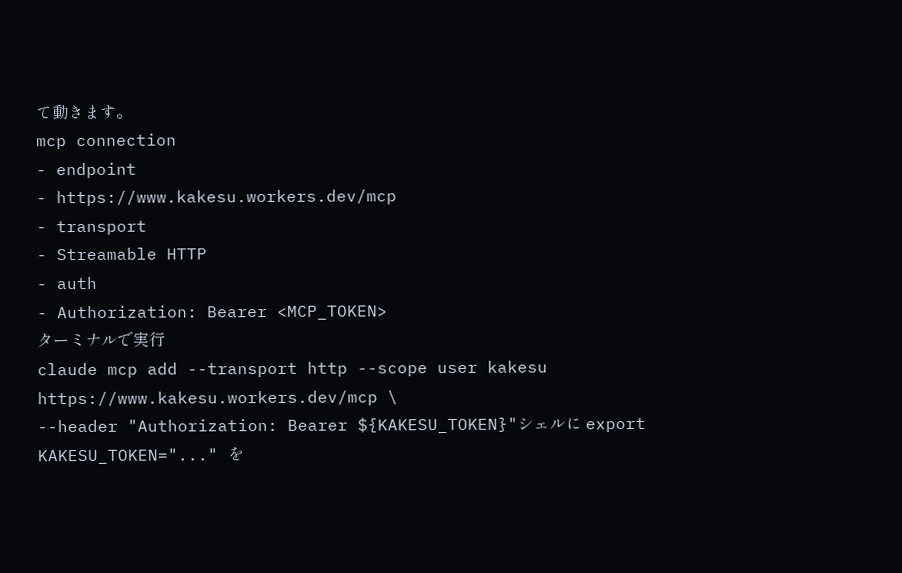て動きます。
mcp connection
- endpoint
- https://www.kakesu.workers.dev/mcp
- transport
- Streamable HTTP
- auth
- Authorization: Bearer <MCP_TOKEN>
ターミナルで実行
claude mcp add --transport http --scope user kakesu https://www.kakesu.workers.dev/mcp \
--header "Authorization: Bearer ${KAKESU_TOKEN}"シェルに export KAKESU_TOKEN="..." を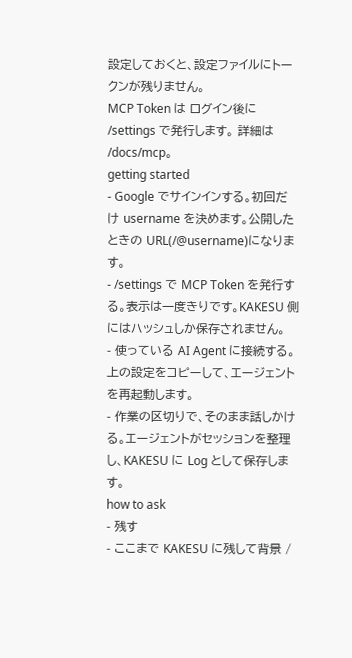設定しておくと、設定ファイルにトークンが残りません。
MCP Token は ログイン後に /settings で発行します。 詳細は /docs/mcp。
getting started
- Google でサインインする。初回だけ username を決めます。公開したときの URL(/@username)になります。
- /settings で MCP Token を発行する。表示は一度きりです。KAKESU 側にはハッシュしか保存されません。
- 使っている AI Agent に接続する。上の設定をコピーして、エージェントを再起動します。
- 作業の区切りで、そのまま話しかける。エージェントがセッションを整理し、KAKESU に Log として保存します。
how to ask
- 残す
- ここまで KAKESU に残して背景 /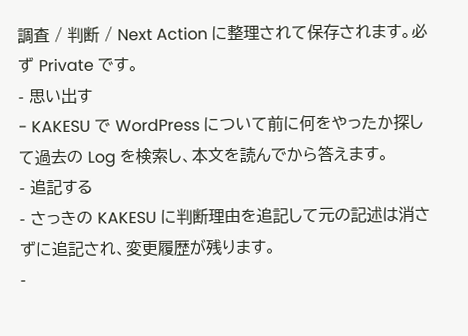調査 / 判断 / Next Action に整理されて保存されます。必ず Private です。
- 思い出す
- KAKESU で WordPress について前に何をやったか探して過去の Log を検索し、本文を読んでから答えます。
- 追記する
- さっきの KAKESU に判断理由を追記して元の記述は消さずに追記され、変更履歴が残ります。
-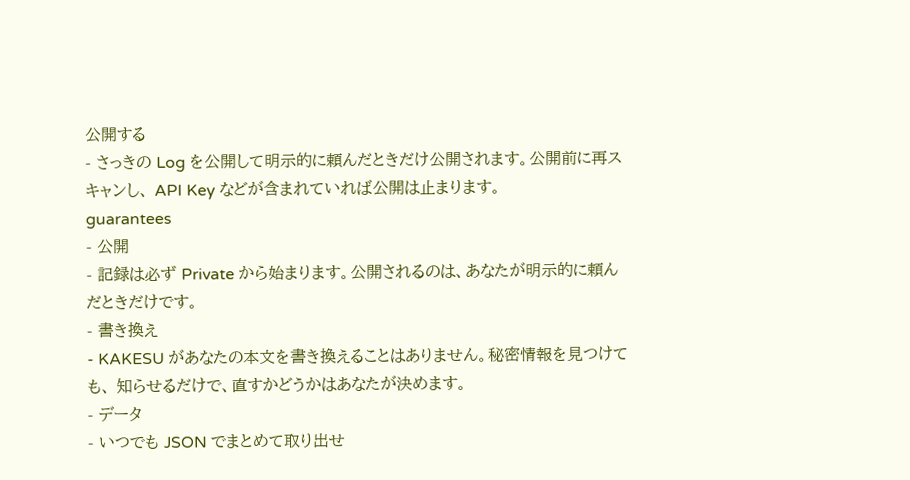公開する
- さっきの Log を公開して明示的に頼んだときだけ公開されます。公開前に再スキャンし、 API Key などが含まれていれば公開は止まります。
guarantees
- 公開
- 記録は必ず Private から始まります。公開されるのは、あなたが明示的に頼んだときだけです。
- 書き換え
- KAKESU があなたの本文を書き換えることはありません。秘密情報を見つけても、 知らせるだけで、直すかどうかはあなたが決めます。
- データ
- いつでも JSON でまとめて取り出せ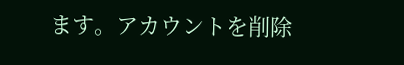ます。アカウントを削除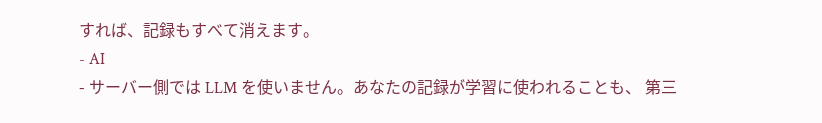すれば、記録もすべて消えます。
- AI
- サーバー側では LLM を使いません。あなたの記録が学習に使われることも、 第三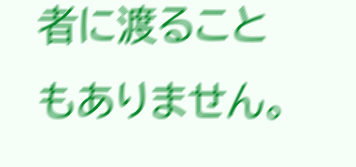者に渡ることもありません。